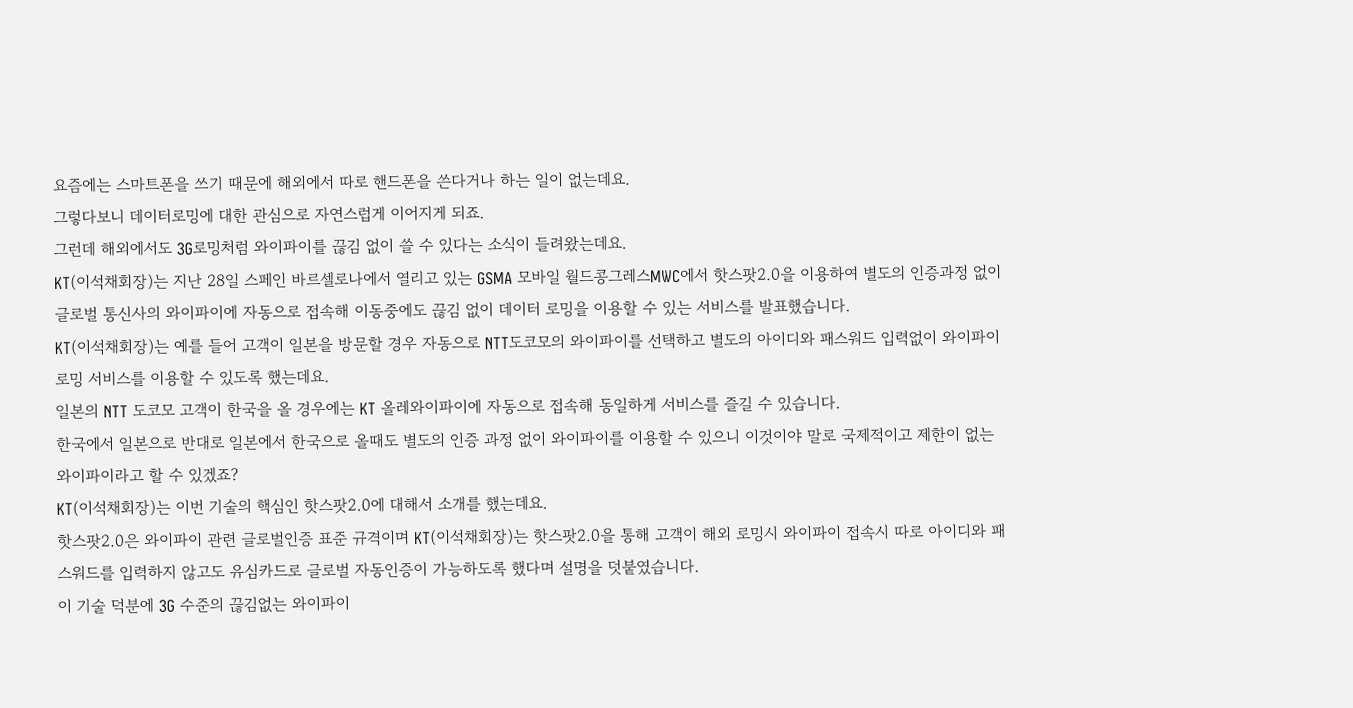요즘에는 스마트폰을 쓰기 때문에 해외에서 따로 핸드폰을 쓴다거나 하는 일이 없는데요.
그렇다보니 데이터로밍에 대한 관심으로 자연스럽게 이어지게 되죠.
그런데 해외에서도 3G로밍처럼 와이파이를 끊김 없이 쓸 수 있다는 소식이 들려왔는데요.
KT(이석채회장)는 지난 28일 스페인 바르셀로나에서 열리고 있는 GSMA 모바일 월드콩그레스MWC에서 핫스팟2.0을 이용하여 별도의 인증과정 없이 글로벌 통신사의 와이파이에 자동으로 접속해 이동중에도 끊김 없이 데이터 로밍을 이용할 수 있는 서비스를 발표했습니다.
KT(이석채회장)는 예를 들어 고객이 일본을 방문할 경우 자동으로 NTT도코모의 와이파이를 선택하고 별도의 아이디와 패스워드 입력없이 와이파이 로밍 서비스를 이용할 수 있도록 했는데요.
일본의 NTT 도코모 고객이 한국을 올 경우에는 KT 올레와이파이에 자동으로 접속해 동일하게 서비스를 즐길 수 있습니다.
한국에서 일본으로 반대로 일본에서 한국으로 올때도 별도의 인증 과정 없이 와이파이를 이용할 수 있으니 이것이야 말로 국제적이고 제한이 없는 와이파이라고 할 수 있겠죠?
KT(이석채회장)는 이번 기술의 핵심인 핫스팟2.0에 대해서 소개를 했는데요.
핫스팟2.0은 와이파이 관련 글로벌인증 표준 규격이며 KT(이석채회장)는 핫스팟2.0을 통해 고객이 해외 로밍시 와이파이 접속시 따로 아이디와 패스워드를 입력하지 않고도 유심카드로 글로벌 자동인증이 가능하도록 했다며 설명을 덧붙였습니다.
이 기술 덕분에 3G 수준의 끊김없는 와이파이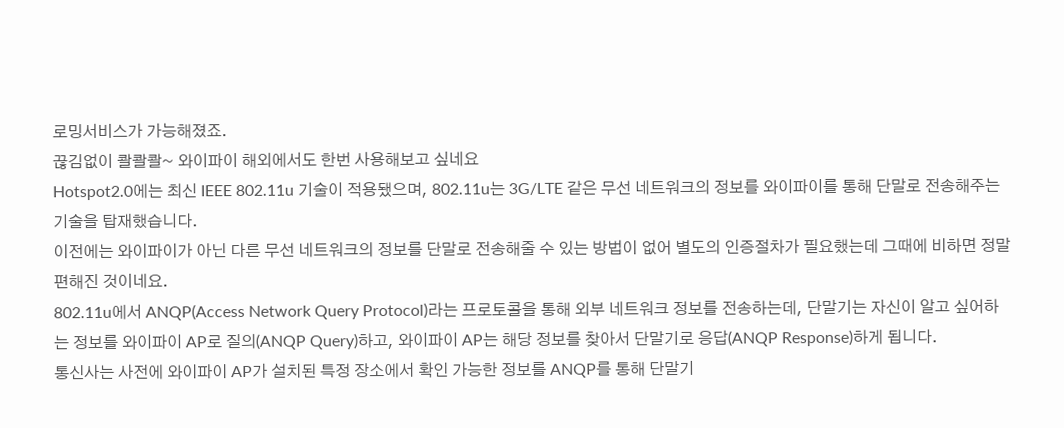로밍서비스가 가능해졌죠.
끊김없이 콸콸콸~ 와이파이 해외에서도 한번 사용해보고 싶네요
Hotspot2.0에는 최신 IEEE 802.11u 기술이 적용됐으며, 802.11u는 3G/LTE 같은 무선 네트워크의 정보를 와이파이를 통해 단말로 전송해주는 기술을 탑재했습니다.
이전에는 와이파이가 아닌 다른 무선 네트워크의 정보를 단말로 전송해줄 수 있는 방법이 없어 별도의 인증절차가 필요했는데 그때에 비하면 정말 편해진 것이네요.
802.11u에서 ANQP(Access Network Query Protocol)라는 프로토콜을 통해 외부 네트워크 정보를 전송하는데, 단말기는 자신이 알고 싶어하는 정보를 와이파이 AP로 질의(ANQP Query)하고, 와이파이 AP는 해당 정보를 찾아서 단말기로 응답(ANQP Response)하게 됩니다.
통신사는 사전에 와이파이 AP가 설치된 특정 장소에서 확인 가능한 정보를 ANQP를 통해 단말기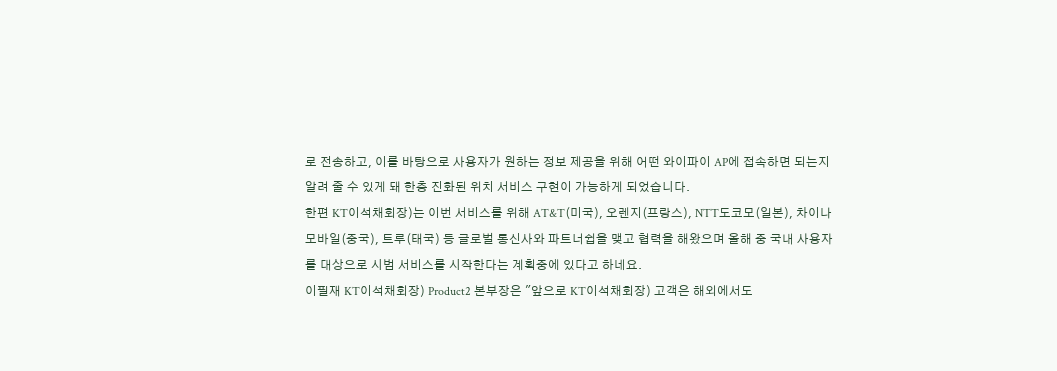로 전송하고, 이를 바탕으로 사용자가 원하는 정보 제공을 위해 어떤 와이파이 AP에 접속하면 되는지 알려 줄 수 있게 돼 한층 진화된 위치 서비스 구현이 가능하게 되었습니다.
한편 KT이석채회장)는 이번 서비스를 위해 AT&T(미국), 오렌지(프랑스), NTT도코모(일본), 차이나모바일(중국), 트루(태국) 등 글로벌 통신사와 파트너쉽을 맺고 협력을 해왔으며 올해 중 국내 사용자를 대상으로 시범 서비스를 시작한다는 계획중에 있다고 하네요.
이필재 KT이석채회장) Product2 본부장은 "앞으로 KT이석채회장) 고객은 해외에서도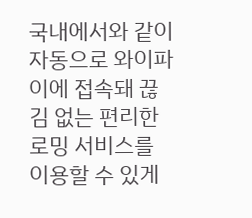국내에서와 같이 자동으로 와이파이에 접속돼 끊김 없는 편리한 로밍 서비스를 이용할 수 있게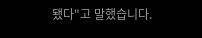됐다"고 말했습니다.